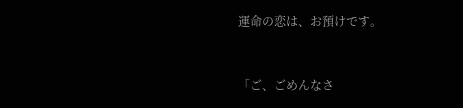運命の恋は、お預けです。



「ご、ごめんなさ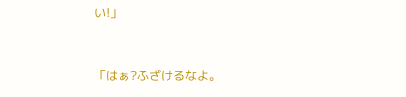い!」


「はぁ?ふざけるなよ。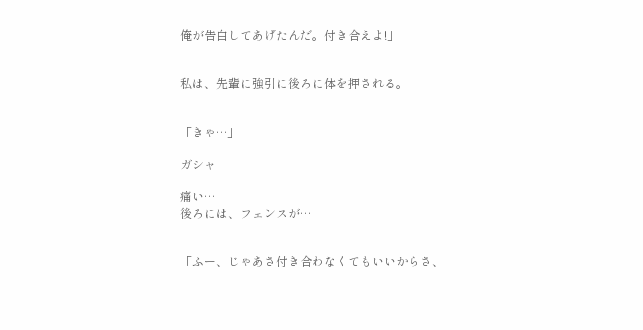俺が告白してあげたんだ。付き合えよ!」


私は、先輩に強引に後ろに体を押される。


「きゃ…」

ガシャ

痛い…
後ろには、フェンスが…


「ふー、じゃあさ付き合わなくてもいいからさ、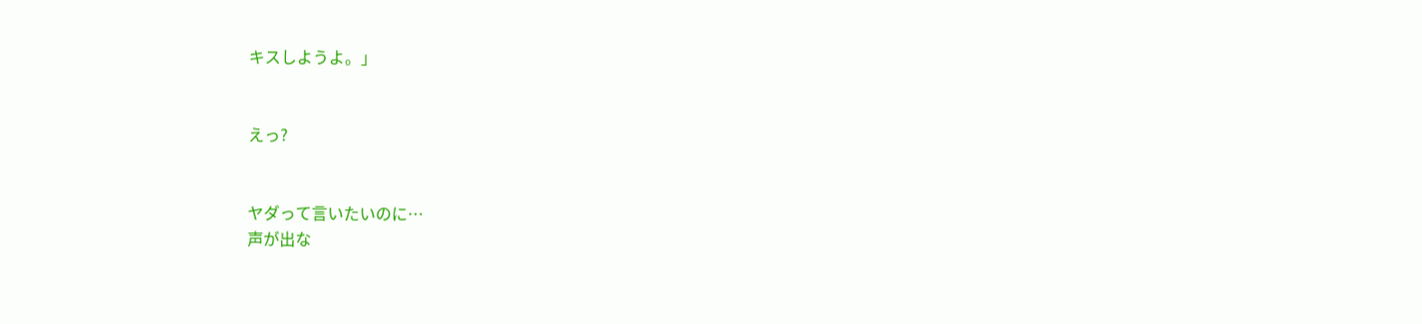キスしようよ。」


えっ?


ヤダって言いたいのに…
声が出な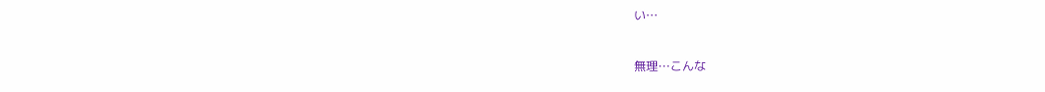い…

無理…こんな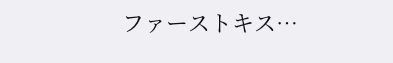ファーストキス…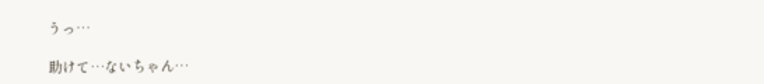うっ…

助けて…ないちゃん…